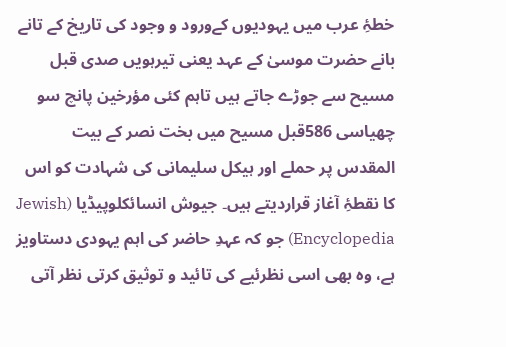خطۂِ عرب میں یہودیوں کےورود و وجود کی تاریخ کے تانے بانے حضرت موسیٰ کے عہد یعنی تیرہویں صدی قبل مسیح سے جوڑے جاتے ہیں تاہم کئی مؤرخین پانچ سو چھیاسی 586قبل مسیح میں بخت نصر کے بیت المقدس پر حملے اور ہیکل سلیمانی کی شہادت کو اس کا نقطۂِ آغاز قراردیتے ہیں۔ جیوش انسائکلوپیڈیا (Jewish Encyclopedia) جو کہ عہدِ حاضر کی اہم یہودی دستاویز ہے، وہ بھی اسی نظرئیے کی تائید و توثیق کرتی نظر آتی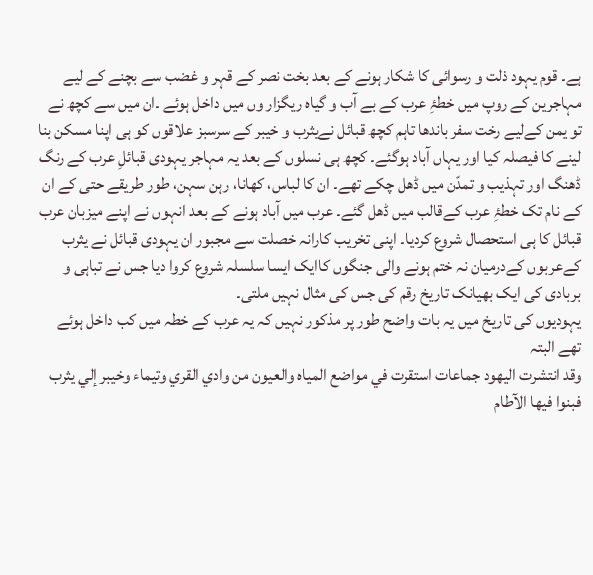ہے۔ قوم یہود ذلت و رسوائی کا شکار ہونے کے بعد بخت نصر کے قہر و غضب سے بچنے کے لیے مہاجرین کے روپ میں خطۂِ عرب کے بے آب و گیاہ ریگزار وں میں داخل ہوئے ۔ان میں سے کچھ نے تو یمن کےلیے رخت سفر باندھا تاہم کچھ قبائل نےیثرب و خیبر کے سرسبز علاقوں کو ہی اپنا مسکن بنا لینے کا فیصلہ کیا اور یہاں آباد ہوگئے۔ کچھ ہی نسلوں کے بعد یہ مہاجر یہودی قبائلِ عرب کے رنگ ڈھنگ اور تہذیب و تمدّن میں ڈھل چکے تھے۔ ان کا لباس، کھانا، رہن سہن، طور طریقے حتی کے ان کے نام تک خطۂِ عرب کےقالب میں ڈھل گئے۔ عرب میں آباد ہونے کے بعد انہوں نے اپنے میزبان عرب قبائل کا ہی استحصال شروع کردیا۔ اپنی تخریب کارانہ خصلت سے مجبور ان یہودی قبائل نے یثرب کےعربوں کےدرمیان نہ ختم ہونے والی جنگوں کاایک ایسا سلسلہ شروع کروا دیا جس نے تباہی و بربادی کی ایک بھیانک تاریخ رقم کی جس کی مثال نہیں ملتی۔
یہودیوں کی تاریخ میں یہ بات واضح طور پر مذکور نہیں کہ یہ عرب کے خطہ میں کب داخل ہوئے تھے البتہ
وقد انتشرت اليهود جماعات استقرت في مواضع المياه والعيون من وادي القري وتيماء وخيبر إلي يثرب فبنوا فيها الآطام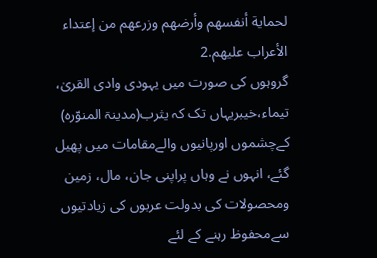لحماية أنفسهم وأرضهم وزرعهم من إعتداء الأعراب عليهم.2
گروہوں کی صورت میں یہودی وادی القریٰ، تیماء،خیبریہاں تک کہ یثرب(مدینۃ المنوّرہ) کےچشموں اورپانیوں والےمقامات میں پھیل گئے، انہوں نے وہاں پراپنی جان، مال، زمین ومحصولات کی بدولت عربوں کی زیادتیوں سےمحفوظ رہنے کے لئے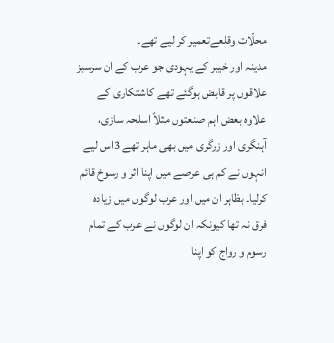محلّات وقلعےتعمیر کر لیے تھے۔
مدینہ اور خیبر کے یہودی جو عرب کے ان سرسبز علاقوں پر قابض ہوگئے تھے کاشتکاری کے علاوہ بعض اہم صنعتوں مثلاً اسلحہ سازی، آہنگری اور زرگری میں بھی ماہر تھے 3اس لیے انہوں نے کم ہی عرصے میں اپنا اثر و رسوخ قائم کرلیا۔ بظاہر ان میں اور عرب لوگوں میں زیادہ فرق نہ تھا کیونکہ ان لوگوں نے عرب کے تمام رسوم و رواج کو اپنا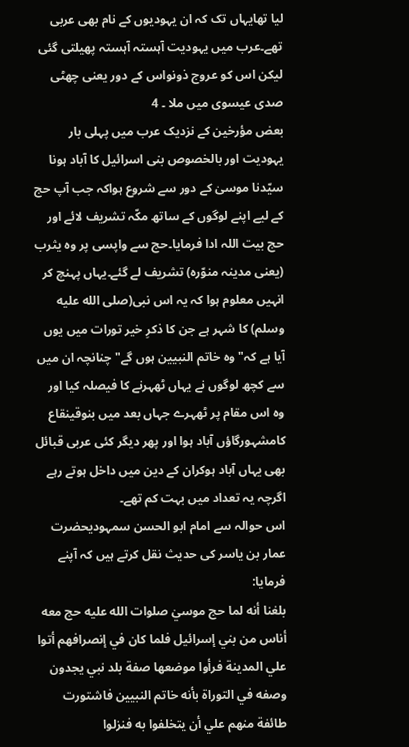لیا تھایہاں تک کہ ان یہودیوں کے نام بھی عربی تھے۔عرب میں یہودیت آہستہ آہستہ پھیلتی گئی لیکن اس کو عروج ذونواس کے دور یعنی چھٹی صدی عیسوی میں ملا ۔ 4
بعض مؤرخین کے نزدیک عرب میں پہلی بار یہودیت اور بالخصوص بنی اسرائیل کا آباد ہونا سیّدنا موسیٰ کے دور سے شروع ہواکہ جب آپ حج کے لیے اپنے لوگوں کے ساتھ مکّہ تشریف لائے اور حج بیت اللہ ادا فرمایا۔حج سے واپسی پر وہ یثرب (یعنی مدینہ منوّرہ) تشریف لے گئے۔یہاں پہنچ کر انہیں معلوم ہوا کہ یہ اس نبی(صلى الله عليه وسلم) کا شہر ہے جن کا ذکرِ خیر تورات میں یوں آیا ہے کہ" وہ خاتم النبیین ہوں گے" چنانچہ ان میں سے کچھ لوگوں نے یہاں ٹھہرنے کا فیصلہ کیا اور وہ اس مقام پر ٹھہرے جہاں بعد میں بنوقینقاع کامشہورگاؤں آباد ہوا اور پھر دیگر کئی عربی قبائل بھی یہاں آباد ہوکران کے دین میں داخل ہوتے رہے اگرچہ یہ تعداد میں بہت کم تھے۔
اس حوالہ سے امام ابو الحسن سمہودیحضرت عمار بن یاسر کی حدیث نقل کرتے ہیں کہ آپنے فرمایا:
بلغنا أنه لما حج موسيٰ صلوات الله عليه حج معه أناس من بني إسرائيل فلما كان في إنصرافهم أتوا علي المدينة فرأوا موضعها صفة بلد نبي يجدون وصفه في التوراة بأنه خاتم النبيين فاشتورت طائفة منهم علي أن يتخلفوا به فنزلوا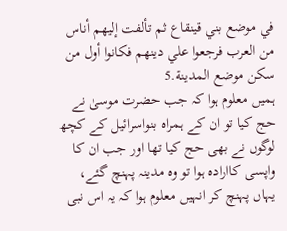في موضع بني قينقاع ثم تألفت إليهم أناس من العرب فرجعوا علي دينهم فكانوا أول من سكن موضع المدينة.5
ہمیں معلوم ہوا کہ جب حضرت موسیٰ نے حج کیا تو ان کے ہمراہ بنواسرائیل کے کچھ لوگوں نے بھی حج کیا تھا اور جب ان کا واپسی کاارادہ ہوا تو وہ مدینہ پہنچ گئے، یہاں پہنچ کر انہیں معلوم ہوا کہ یہ اس نبی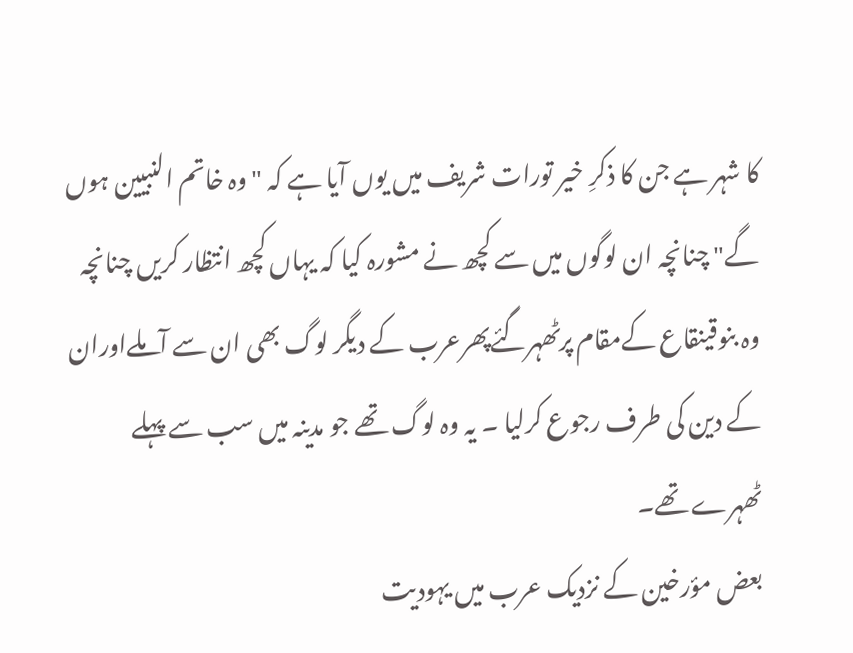کا شہر ہے جن کا ذکرِ خیر تورات شریف میں یوں آیا ہے کہ "وہ خاتم النبیین ہوں گے" چنانچہ ان لوگوں میں سے کچھ نے مشورہ کیا کہ یہاں کچھ انتظار کریں چنانچہ وہ بنوقینقاع کےمقام پرٹھہرگئےپھرعرب کے دیگر لوگ بھی ان سے آملےاوران کے دین کی طرف رجوع کرلیا ۔ یہ وہ لوگ تھے جو مدینہ میں سب سے پہلے ٹھہرے تھے۔
بعض مؤرخین کے نزدیک عرب میں یہودیت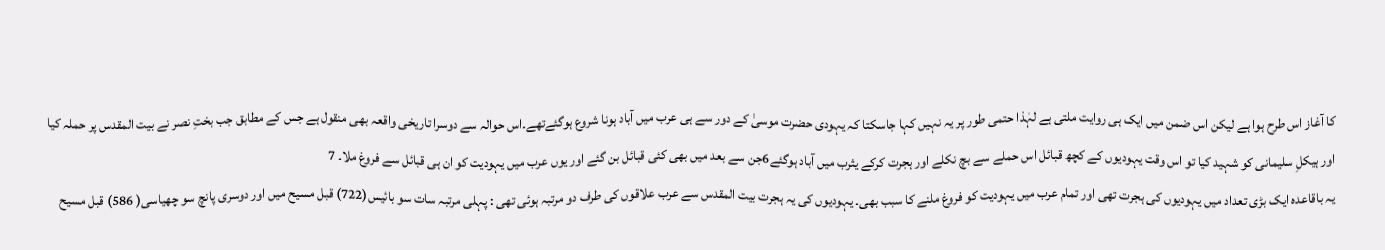کا آغاز اس طرح ہوا ہے لیکن اس ضمن میں ایک ہی روایت ملتی ہے لہٰذا حتمی طور پر یہ نہیں کہا جاسکتا کہ یہودی حضرت موسیٰ کے دور سے ہی عرب میں آباد ہونا شروع ہوگئےتھے۔اس حوالہ سے دوسرا تاریخی واقعہ بھی منقول ہے جس کے مطابق جب بختِ نصر نے بیت المقدس پر حملہ کیا اور ہیکلِ سلیمانی کو شہید کیا تو اس وقت یہودیوں کے کچھ قبائل اس حملے سے بچ نکلے اور ہجرت کرکے یثرب میں آباد ہوگئے6جن سے بعد میں بھی کئی قبائل بن گئے اور یوں عرب میں یہودیت کو ان ہی قبائل سے فروغ ملا۔ 7
یہ باقاعدہ ایک بڑی تعداد میں یہودیوں کی ہجرت تھی اور تمام عرب میں یہودیت کو فروغ ملنے کا سبب بھی۔ یہودیوں کی یہ ہجرت بیت المقدس سے عرب علاقوں کی طرف دو مرتبہ ہوئی تھی : پہلی مرتبہ سات سو بائیس(722) قبل مسیح میں اور دوسری پانچ سو چھیاسی( 586) قبل مسیح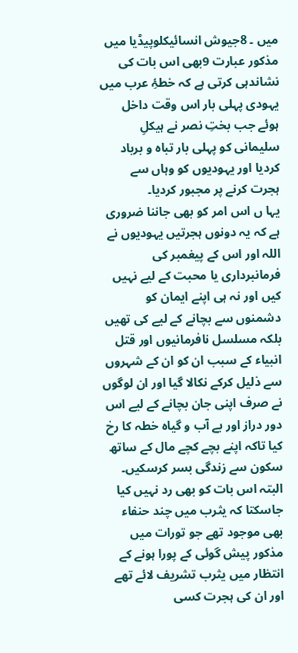میں ۔ 8جیوش انسائیکلوپیڈیا میں مذکور عبارت 9بھی اس بات کی نشاندہی کرتی ہے کہ خطۂِ عرب میں یہودی پہلی بار اس وقت داخل ہوئے جب بختِ نصر نے ہیکلِ سلیمانی کو پہلی بار تباہ و برباد کردیا اور یہودیوں کو وہاں سے ہجرت کرنے پر مجبور کردیا۔
یہا ں اس امر کو بھی جاننا ضروری ہے کہ یہ دونوں ہجرتیں یہودیوں نے اللہ اور اس کے پیغمبر کی فرمانبرداری یا محبت کے لیے نہیں کیں اور نہ ہی اپنے ایمان کو دشمنوں سے بچانے کے لیے کی تھیں بلکہ مسلسل نافرمانیوں اور قتل انبیاء کے سبب ان کو ان کے شہروں سے ذلیل کرکے نکالا گیا اور ان لوگوں نے صرف اپنی جان بچانے کے لیے اس دور دراز اور بے آب و گیاہ خطہ کا رخ کیا تاکہ اپنے بچے کچے مال کے ساتھ سکون سے زندگی بسر کرسکیں۔ البتہ اس بات کو بھی رد نہیں کیا جاسکتا کہ یثرب میں چند حنفاء بھی موجود تھے جو تورات میں مذکور پیش گوئی کے پورا ہونے کے انتظار میں یثرب تشریف لائے تھے اور ان کی ہجرت کسی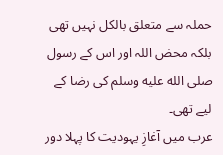حملہ سے متعلق بالکل نہیں تھی بلکہ محض اللہ اور اس کے رسول صلى الله عليه وسلم کی رضا کے لیے تھی۔
عرب میں آغازِ یہودیت کا پہلا دور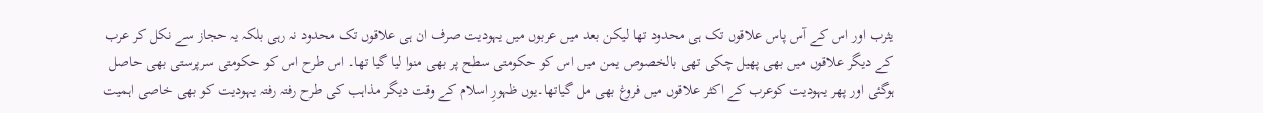یثرب اور اس کے آس پاس علاقوں تک ہی محدود تھا لیکن بعد میں عربوں میں یہودیت صرف ان ہی علاقوں تک محدود نہ رہی بلکہ یہ حجاز سے نکل کر عرب کے دیگر علاقوں میں بھی پھیل چکی تھی بالخصوص یمن میں اس کو حکومتی سطح پر بھی منوا لیا گیا تھا۔ اس طرح اس کو حکومتی سرپرستی بھی حاصل ہوگئی اور پھر یہودیت کوعرب کے اکثر علاقوں میں فروغ بھی مل گیاتھا۔یوں ظہورِ اسلام کے وقت دیگر مذاہب کی طرح رفتہ رفتہ یہودیت کو بھی خاصی اہمیت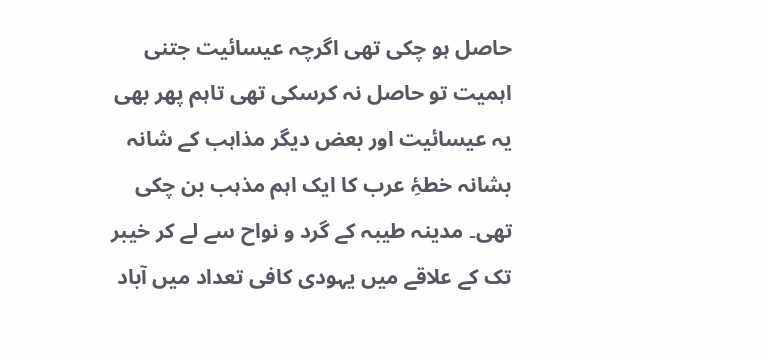حاصل ہو چکی تھی اگرچہ عیسائیت جتنی اہمیت تو حاصل نہ کرسکی تھی تاہم پھر بھی یہ عیسائیت اور بعض دیگر مذاہب کے شانہ بشانہ خطۂِ عرب کا ایک اہم مذہب بن چکی تھی۔ مدینہ طیبہ کے گرد و نواح سے لے کر خیبر تک کے علاقے میں یہودی کافی تعداد میں آباد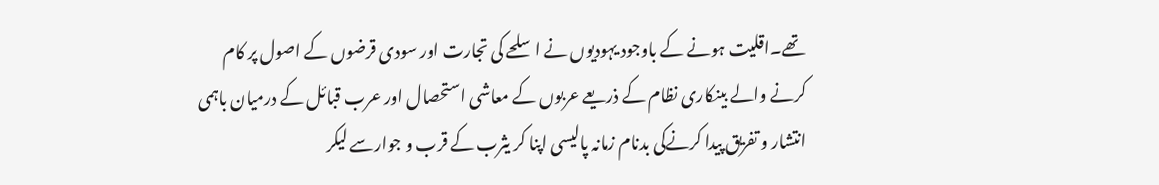تھے۔اقلیت ہونے کے باوجود یہودیوں نے اسلحے کی تجارت اور سودی قرضوں کے اصول پر کام کرنے والے بینکاری نظام کے ذریعے عربوں کے معاشی استحصال اور عرب قبائل کے درمیان باہمی انتشار و تفریق پیدا کرنےکی بدنام زمانہ پالیسی اپنا کر یثرب کے قرب و جوارسے لیکر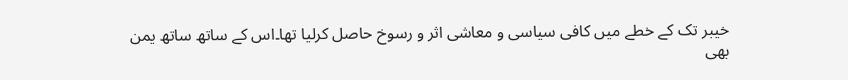خیبر تک کے خطے میں کافی سیاسی و معاشی اثر و رسوخ حاصل کرلیا تھا۔اس کے ساتھ ساتھ یمن بھی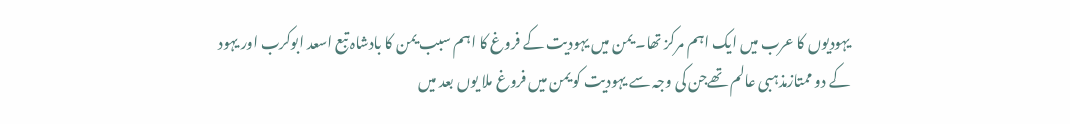یہودیوں کا عرب میں ایک اہم مرکز تھا۔ یمن میں یہودیت کے فروغ کا اہم سبب یمن کا بادشاہ تبع اسعد ابوکرب اور یہود کے دو ممتازمذہبی عالم تھےجن کی وجہ سے یہودیت کو یمن میں فروغ ملا یوں بعد میں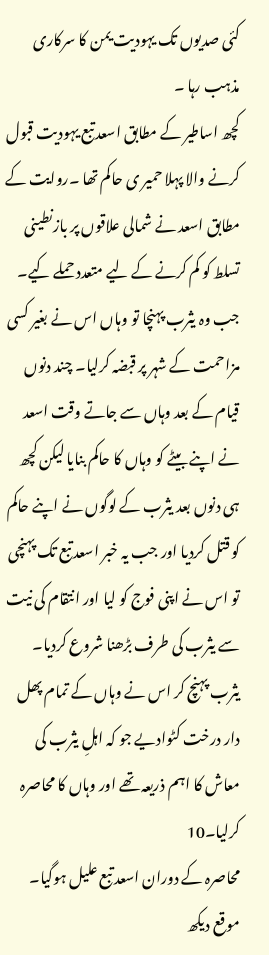کئی صدیوں تک یہودیت یمن کا سرکاری مذہب رہا ۔
کچھ اساطیر کے مطابق اسعد تبع یہودیت قبول کرنے والا پہلا حمیر ی حاکم تھا ۔روایت کے مطابق اسعد نے شمالی علاقوں پر بازنطینی تسلط کو کم کرنے کے لیے متعدد حملے کیے۔ جب وہ یثرب پہنچا تو وہاں اس نے بغیر کسی مزاحمت کے شہر پر قبضہ کرلیا۔ چند دنوں قیام کے بعد وہاں سے جاتے وقت اسعد نے اپنے بیٹے کو وہاں کا حاکم بنایا لیکن کچھ ہی دنوں بعد یثرب کے لوگوں نے اپنے حاکم کو قتل کردیا اور جب یہ خبر اسعد تبع تک پہنچی تو اس نے اپنی فوج کو لیا اور انتقام کی نیت سے یثرب کی طرف بڑھنا شروع کردیا۔ یثرب پہنچ کر اس نے وہاں کے تمام پھل دار درخت کٹوادیے جو کہ اہلِ یثرب کی معاش کا اہم ذریعہ تھے اور وہاں کا محاصرہ کرلیا۔10
محاصرہ کے دوران اسعد تبع علیل ہوگیا۔ موقع دیکھ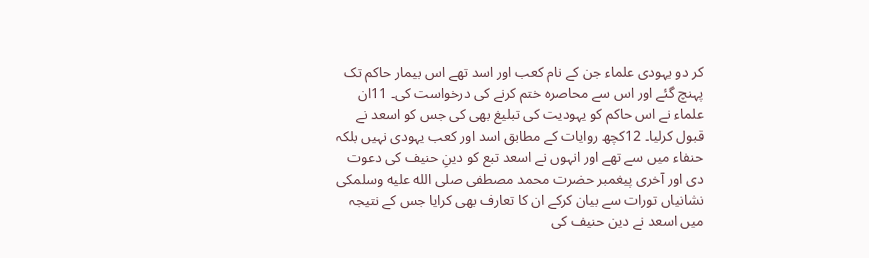کر دو یہودی علماء جن کے نام کعب اور اسد تھے اس بیمار حاکم تک پہنچ گئے اور اس سے محاصرہ ختم کرنے کی درخواست کی۔ 11ان علماء نے اس حاکم کو یہودیت کی تبلیغ بھی کی جس کو اسعد نے قبول کرلیا۔ 12کچھ روایات کے مطابق اسد اور کعب یہودی نہیں بلکہ حنفاء میں سے تھے اور انہوں نے اسعد تبع کو دینِ حنیف کی دعوت دی اور آخری پیغمبر حضرت محمد مصطفی صلى الله عليه وسلمکی نشانیاں تورات سے بیان کرکے ان کا تعارف بھی کرایا جس کے نتیجہ میں اسعد نے دین حنیف کی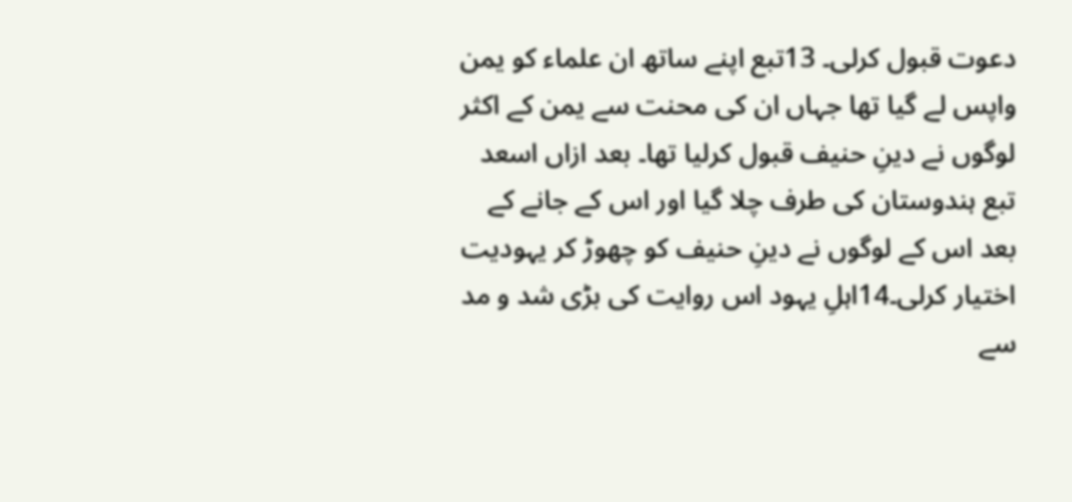دعوت قبول کرلی۔ 13تبع اپنے ساتھ ان علماء کو یمن واپس لے گیا تھا جہاں ان کی محنت سے یمن کے اکثر لوگوں نے دینِ حنیف قبول کرلیا تھا۔ بعد ازاں اسعد تبع ہندوستان کی طرف چلا گیا اور اس کے جانے کے بعد اس کے لوگوں نے دینِ حنیف کو چھوڑ کر یہودیت اختیار کرلی۔14اہلِ یہود اس روایت کی بڑی شد و مد سے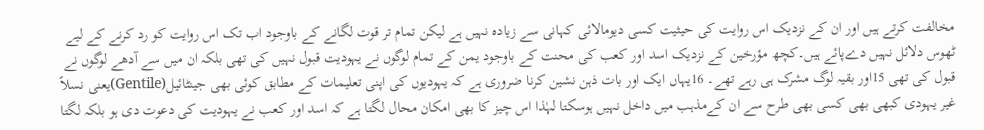مخالفت کرتے ہیں اور ان کے نزدیک اس روایت کی حیثیت کسی دیومالائی کہانی سے زیادہ نہیں ہے لیکن تمام تر قوت لگانے کے باوجود اب تک اس روایت کو رد کرنے کے لیے ٹھوس دلائل نہیں دےپائے ہیں۔کچھ مؤرخین کے نزدیک اسد اور کعب کی محنت کے باوجود یمن کے تمام لوگوں نے یہودیت قبول نہیں کی تھی بلکہ ان میں سے آدھے لوگوں نے قبول کی تھی 15اور بقیہ لوگ مشرک ہی رہے تھے۔ 16یہاں ایک اور بات ذہن نشین کرنا ضروری ہے کہ یہودیوں کی اپنی تعلیمات کے مطابق کوئی بھی جینٹائیل(Gentile)یعنی نسلاً غیر یہودی کبھی بھی کسی بھی طرح سے ان کےمذہب میں داخل نہیں ہوسکتا لہٰذا اس چیز کا بھی امکان محال لگتا ہے کہ اسد اور کعب نے یہودیت کی دعوت دی ہو بلکہ لگتا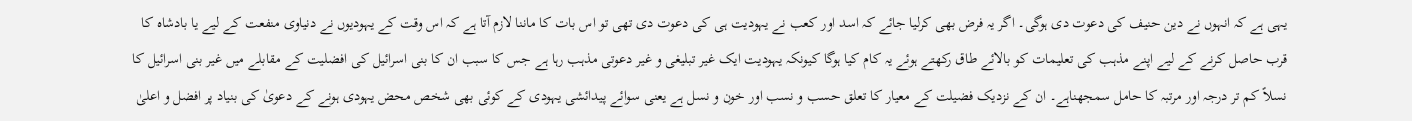یہی ہے کہ انہوں نے دین حنیف کی دعوت دی ہوگی۔ اگر یہ فرض بھی کرلیا جائے کہ اسد اور کعب نے یہودیت ہی کی دعوت دی تھی تو اس بات کا ماننا لازم آتا ہے کہ اس وقت کے یہودیوں نے دنیاوی منفعت کے لیے یا بادشاہ کا قرب حاصل کرنے کے لیے اپنے مذہب کی تعلیمات کو بالائے طاق رکھتے ہوئے یہ کام کیا ہوگا کیونکہ یہودیت ایک غیر تبلیغی و غیر دعوتی مذہب رہا ہے جس کا سبب ان کا بنی اسرائیل کی افضلیت کے مقابلے میں غیر بنی اسرائیل کا نسلاً کم تر درجہ اور مرتبہ کا حامل سمجھناہے۔ ان کے نزدیک فضیلت کے معیار کا تعلق حسب و نسب اور خون و نسل ہے یعنی سوائے پیدائشی یہودی کے کوئی بھی شخص محض یہودی ہونے کے دعویٰ کی بنیاد پر افضل و اعلیٰ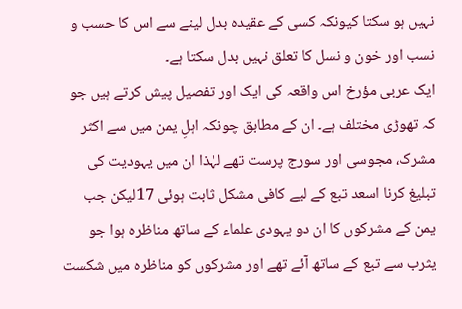نہیں ہو سکتا کیونکہ کسی کے عقیدہ بدل لینے سے اس کا حسب و نسب اور خون و نسل کا تعلق نہیں بدل سکتا ہے۔
ایک عربی مؤرخ اس واقعہ کی ایک اور تفصیل پیش کرتے ہیں جو کہ تھوڑی مختلف ہے۔ ان کے مطابق چونکہ اہلِ یمن میں سے اکثر مشرک، مجوسی اور سورج پرست تھے لہٰذا ان میں یہودیت کی تبلیغ کرنا اسعد تبع کے لیے کافی مشکل ثابت ہوئی 17لیکن جب یمن کے مشرکوں کا ان دو یہودی علماء کے ساتھ مناظرہ ہوا جو یثرب سے تبع کے ساتھ آئے تھے اور مشرکوں کو مناظرہ میں شکست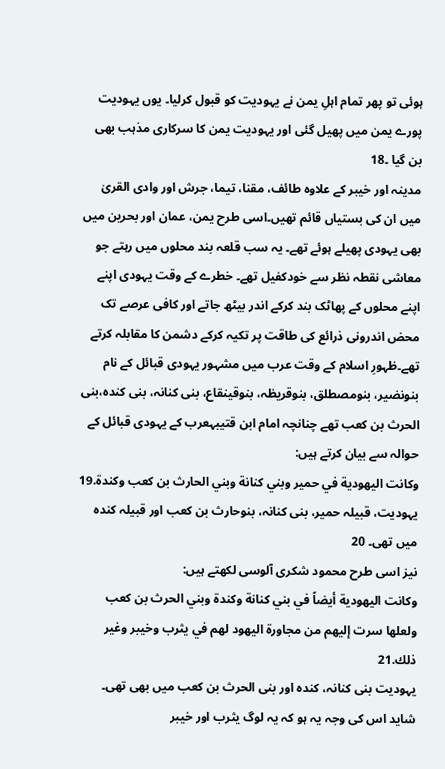ہوئی تو پھر تمام اہلِ یمن نے یہودیت کو قبول کرلیا۔ یوں یہودیت پورے یمن میں پھیل گئی اور یہودیت یمن کا سرکاری مذہب بھی بن گیا ۔18
مدینہ اور خیبر کے علاوہ طائف، مقنا، تیما، جرش اور وادی القریٰ میں ان کی بستیاں قائم تھیں۔اسی طرح یمن، عمان اور بحرین میں بھی یہودی پھیلے ہوئے تھے۔ یہ سب قلعہ بند محلوں میں رہتے جو معاشی نقطہ نظر سے خودکفیل تھے۔ خطرے کے وقت یہودی اپنے اپنے محلوں کے پھاٹک بند کرکے اندر بیٹھ جاتے اور کافی عرصے تک محض اندرونی ذرائع کی طاقت پر تکیہ کرکے دشمن کا مقابلہ کرتے تھے۔ظہورِ اسلام کے وقت عرب میں مشہور یہودی قبائل کے نام بنونضیر، بنومصطلق، بنوقریظہ، بنوقینقاع، بنی کنانہ، بنی کندہ،بنی الحرث بن کعب تھے چنانچہ امام ابن قتیبہعرب کے یہودی قبائل کے حوالہ سے بیان کرتے ہیں:
وكانت اليهودية في حمير وبني كنانة وبني الحارث بن كعب وكندة.19
یہودیت، قبیلہ حمیر، بنی کنانہ، بنوحارث بن کعب اور قبیلہ کندہ میں تھی۔ 20
نیز اسی طرح محمود شکری آلوسی لکھتے ہیں:
وكانت اليهودية أيضاً في بني كنانة وكندة وبني الحرث بن كعب ولعلها سرت إليهم من مجاورة اليهود لهم في يثرب وخيبر وغير ذلك.21
یہودیت بنی کنانہ، کندہ اور بنی الحرث بن کعب میں بھی تھی۔ شاید اس کی وجہ یہ ہو کہ یہ لوگ یثرب اور خیبر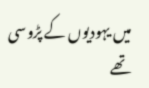میں یہودیوں کے پڑوسی تھے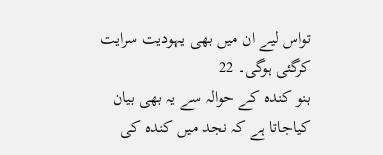تواس لیے ان میں بھی یہودیت سرایت کرگئی ہوگی۔ 22
بنو کندہ کے حوالہ سے یہ بھی بیان کیاجاتا ہے کہ نجد میں کندہ کی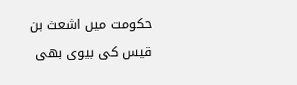حکومت میں اشعث بن قیس کی بیوی بھی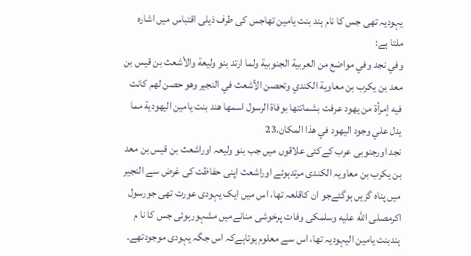یہودیہ تھی جس کا نام ہند بنت یامین تھاجس کی طرف ذیلی اقتباس میں اشارہ ملتا ہے:
وفي نجد وفي مواضع من العربية الجنوبية ولما ارتد بنو وليعة والأشعث بن قيس بن معد بن يكرب بن معاوية الكندي وتحصن الأشعث في النجير وهو حصن لهم كانت فيه إمرأة من يهود عرفت بشماتتها بوفاة الرسول اسمها هند بنت يامين اليهودية مما يدل علي وجود اليهود في هذا المكان.23
نجد اورجنوبی عرب کےکئی علاقوں میں جب بنو ولیعہ اوراشعث بن قیس بن معد بن یکرب بن معاویہ الکندی مرتدہوئے اوراشعث اپنی حفاظت کی غرض سے النجیر میں پناہ گزیں ہوگئےجو ان کاقلعہ تھا، اس میں ایک یہودی عورت تھی جورسول اکرمصلى الله عليه وسلمکی وفات پرخوشی منانےمیں مشہورہوئی جس کا نا م ہندبنت یامین الیہودیہ تھا، اس سے معلوم ہوتاہےکہ اس جگہ یہودی موجودتھے۔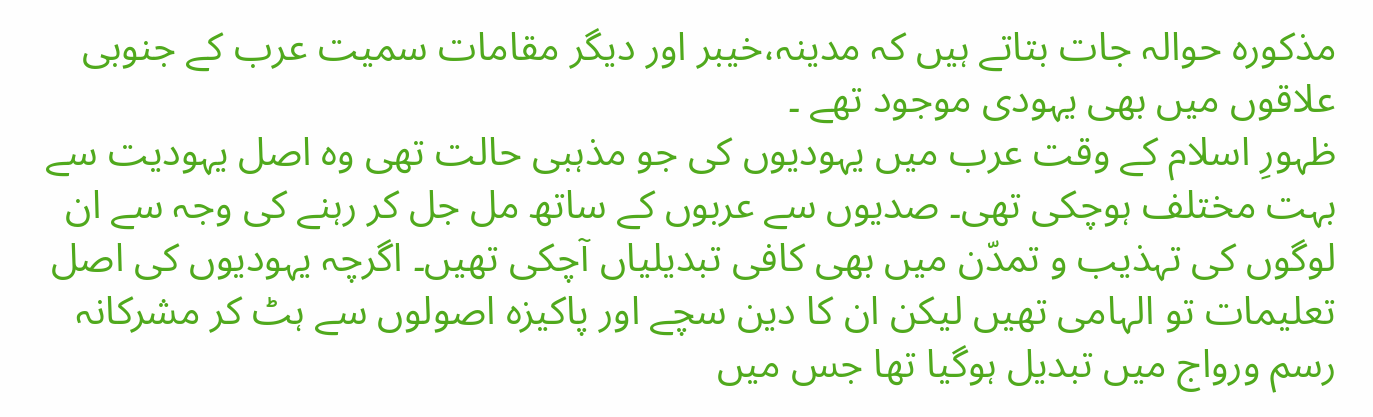مذکورہ حوالہ جات بتاتے ہیں کہ مدینہ،خیبر اور دیگر مقامات سمیت عرب کے جنوبی علاقوں میں بھی یہودی موجود تھے ۔
ظہورِ اسلام کے وقت عرب میں یہودیوں کی جو مذہبی حالت تھی وہ اصل یہودیت سے بہت مختلف ہوچکی تھی۔ صدیوں سے عربوں کے ساتھ مل جل کر رہنے کی وجہ سے ان لوگوں کی تہذیب و تمدّن میں بھی کافی تبدیلیاں آچکی تھیں۔ اگرچہ یہودیوں کی اصل تعلیمات تو الہامی تھیں لیکن ان کا دین سچے اور پاکیزہ اصولوں سے ہٹ کر مشرکانہ رسم ورواج میں تبدیل ہوگیا تھا جس میں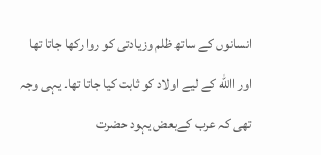انسانوں کے ساتھ ظلم وزیادتی کو روا رکھا جاتا تھا اور االله کے لیے اولاد کو ثابت کیا جاتا تھا۔ یہی وجہ تھی کہ عرب کےبعض یہود حضرت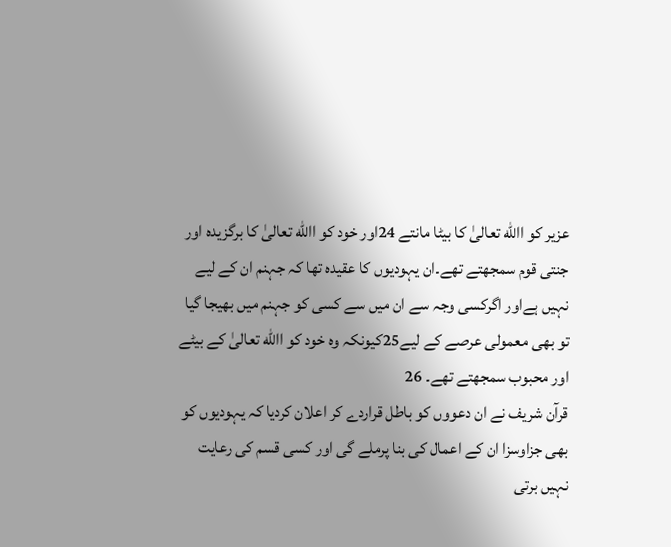عزیر کو االله تعالیٰ کا بیٹا مانتے 24اور خود کو االله تعالیٰ کا برگزیدہ اور جنتی قوم سمجھتے تھے۔ان یہودیوں کا عقیدہ تھا کہ جہنم ان کے لیے نہیں ہےاور اگرکسی وجہ سے ان میں سے کسی کو جہنم میں بھیجا گیا تو بھی معمولی عرصے کے لیے25کیونکہ وہ خود کو االله تعالیٰ کے بیٹے اور محبوب سمجھتے تھے۔ 26
قرآن شریف نے ان دعووں کو باطل قراردے کر اعلان کردیا کہ یہودیوں کو بھی جزاوسزا ان کے اعمال کی بنا پرملے گی اور کسی قسم کی رعایت نہیں برتی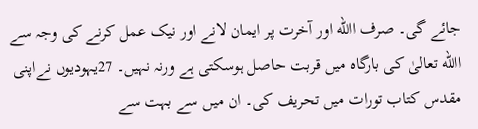جائے گی۔ صرف االله اور آخرت پر ایمان لانے اور نیک عمل کرنے کی وجہ سے االله تعالیٰ کی بارگاہ میں قربت حاصل ہوسکتی ہے ورنہ نہیں۔ 27یہودیوں نےاپنی مقدس کتاب تورات میں تحریف کی۔ ان میں سے بہت سے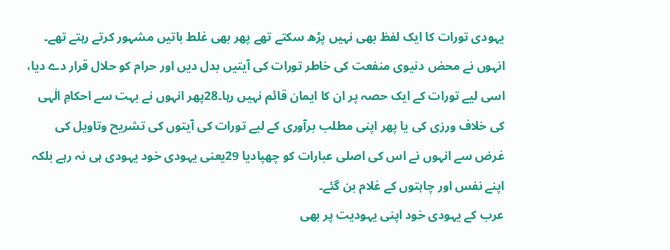یہودی تورات کا ایک لفظ بھی نہیں پڑھ سکتے تھے پھر بھی غلط باتیں مشہور کرتے رہتے تھے۔ انہوں نے محض دنیوی منفعت کی خاطر تورات کی آیتیں بدل دیں اور حرام کو حلال قرار دے دیا، اسی لیے تورات کے ایک حصہ پر ان کا ایمان قائم نہیں رہا۔28پھر انہوں نے بہت سے احکامِ الٰہی کی خلاف ورزی کی یا پھر اپنی مطلب برآوری کے لیے تورات کی آیتوں کی تشریح وتاویل کی غرض سے انہوں نے اس کی اصلی عبارات کو چھپادیا 29یعنی یہودی خود یہودی ہی نہ رہے بلکہ اپنے نفس اور چاہتوں کے غلام بن گئے۔
عرب کے یہودی خود اپنی یہودیت پر بھی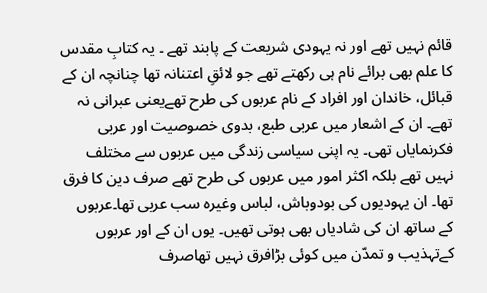قائم نہیں تھے اور نہ یہودی شریعت کے پابند تھے ۔ یہ کتابِ مقدس کا علم بھی برائے نام ہی رکھتے تھے جو لائقِ اعتنانہ تھا چنانچہ ان کے قبائل، خاندان اور افراد کے نام عربوں کی طرح تھےیعنی عبرانی نہ تھے۔ ان کے اشعار میں عربی طبع، بدوی خصوصیت اور عربی فکرنمایاں تھی۔ یہ اپنی سیاسی زندگی میں عربوں سے مختلف نہیں تھے بلکہ اکثر امور میں عربوں کی طرح تھے صرف دین کا فرق تھا۔ ان یہودیوں کی بودوباش، لباس وغیرہ سب عربی تھا۔عربوں کے ساتھ ان کی شادیاں بھی ہوتی تھیں۔ یوں ان کے اور عربوں کےتہذیب و تمدّن میں کوئی بڑافرق نہیں تھاصرف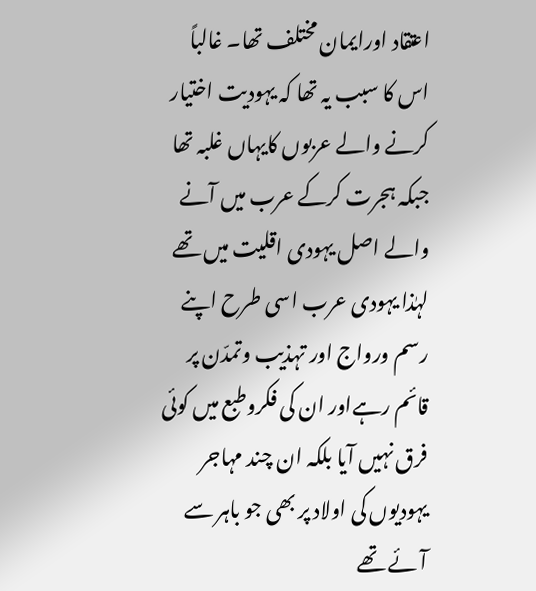اعتقاد اورایمان مختلف تھا۔ غالباً اس کا سبب یہ تھا کہ یہودیت اختیار کرنے والے عربوں کایہاں غلبہ تھا جبکہ ہجرت کرکے عرب میں آنے والے اصل یہودی اقلیت میں تھے لہٰذا یہودی عرب اسی طرح اپنے رسم ورواج اور تہذیب وتمدّن پر قائم رہےاور ان کی فکروطبع میں کوئی فرق نہیں آیا بلکہ ان چند مہاجر یہودیوں کی اولاد پر بھی جو باہر سے آئے تھے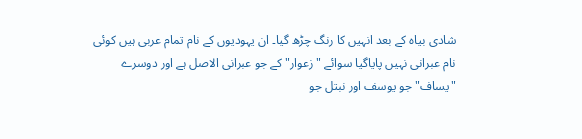شادی بیاہ کے بعد انہیں کا رنگ چڑھ گیا۔ ان یہودیوں کے نام تمام عربی ہیں کوئی نام عبرانی نہیں پایاگیا سوائے "زعوار" کے جو عبرانی الاصل ہے اور دوسرے "یساف" جو یوسف اور نبتل جو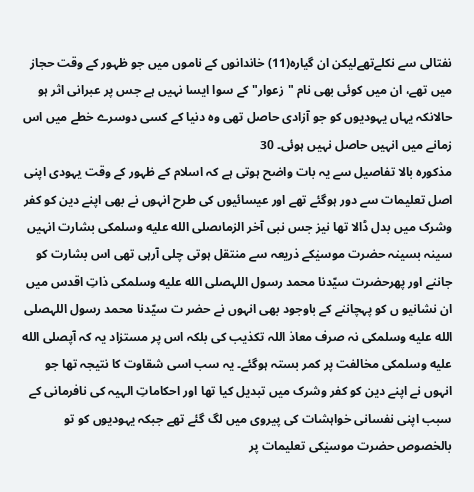نفتالی سے نکلےتھےلیکن ان گیارہ(11) خاندانوں کے ناموں میں جو ظہور کے وقت حجاز میں تھے، ان میں کوئی بھی نام "زعوار" کے سوا ایسا نہیں ہے جس پر عبرانی اثر ہو حالانکہ یہاں یہودیوں کو جو آزادی حاصل تھی وہ دنیا کے کسی دوسرے خطے میں اس زمانے میں انہیں حاصل نہیں ہوئی۔ 30
مذکورہ بالا تفاصیل سے یہ بات واضح ہوتی ہے کہ اسلام کے ظہور کے وقت یہودی اپنی اصل تعلیمات سے دور ہوگئے تھے اور عیسائیوں کی طرح انہوں نے بھی اپنے دین کو کفر وشرک میں بدل ڈالا تھا نیز جس نبی آخر الزماںصلى الله عليه وسلمکی بشارت انہیں سینہ بسینہ حضرت موسیٰکے ذریعہ سے منتقل ہوتی چلی آرہی تھی اس بشارت کو جاننے اور پھرحضرت سیّدنا محمد رسول اللہصلى الله عليه وسلمکی ذاتِ اقدس میں ان نشانیو ں کو پہچاننے کے باوجود بھی انہوں نے حضر ت سیّدنا محمد رسول اللہصلى الله عليه وسلمکی نہ صرف معاذ اللہ تکذیب کی بلکہ اس پر مستزاد یہ کہ آپصلى الله عليه وسلمکی مخالفت پر کمر بستہ ہوگئے۔ یہ سب اسی شقاوت کا نتیجہ تھا جو انہوں نے اپنے دین کو کفر وشرک میں تبدیل کیا تھا اور احکاماتِ الہیہ کی نافرمانی کے سبب اپنی نفسانی خواہشات کی پیروی میں لگ گئے تھے جبکہ یہودیوں کو تو بالخصوص حضرت موسیٰکی تعلیمات پر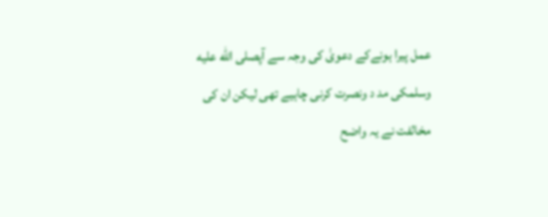عمل پیرا ہونےکے دعویٰ کی وجہ سے آپصلى الله عليه وسلمکی مد د ونصرت کرنی چاہیے تھی لیکن ان کی مخالفت نے یہ واضح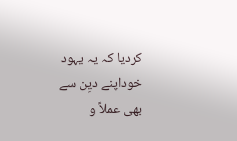کردیا کہ یہ یہود خوداپنے دیِن سے بھی عملاً و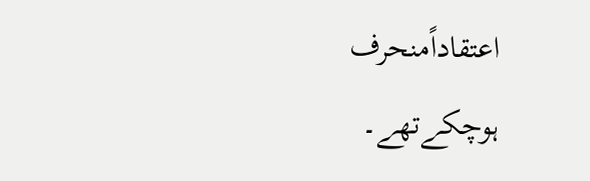اعتقاداًمنحرف ہوچکےتھے۔